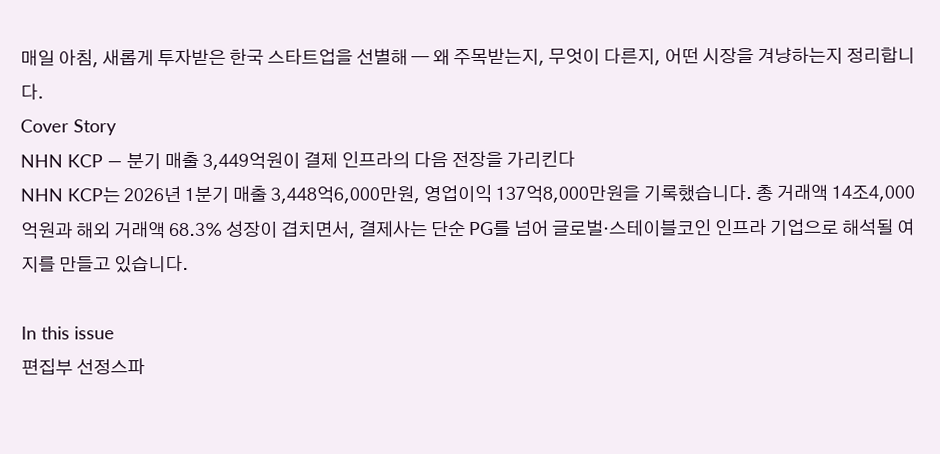매일 아침, 새롭게 투자받은 한국 스타트업을 선별해 — 왜 주목받는지, 무엇이 다른지, 어떤 시장을 겨냥하는지 정리합니다.
Cover Story
NHN KCP — 분기 매출 3,449억원이 결제 인프라의 다음 전장을 가리킨다
NHN KCP는 2026년 1분기 매출 3,448억6,000만원, 영업이익 137억8,000만원을 기록했습니다. 총 거래액 14조4,000억원과 해외 거래액 68.3% 성장이 겹치면서, 결제사는 단순 PG를 넘어 글로벌·스테이블코인 인프라 기업으로 해석될 여지를 만들고 있습니다.

In this issue
편집부 선정스파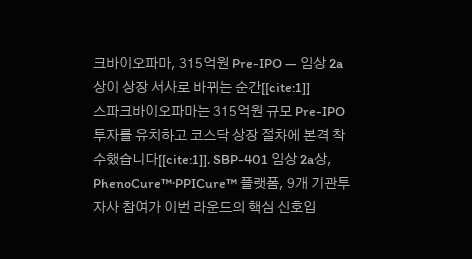크바이오파마, 315억원 Pre-IPO — 임상 2a상이 상장 서사로 바뀌는 순간[[cite:1]]
스파크바이오파마는 315억원 규모 Pre-IPO 투자를 유치하고 코스닥 상장 절차에 본격 착수했습니다[[cite:1]]. SBP-401 임상 2a상, PhenoCure™·PPICure™ 플랫폼, 9개 기관투자사 참여가 이번 라운드의 핵심 신호입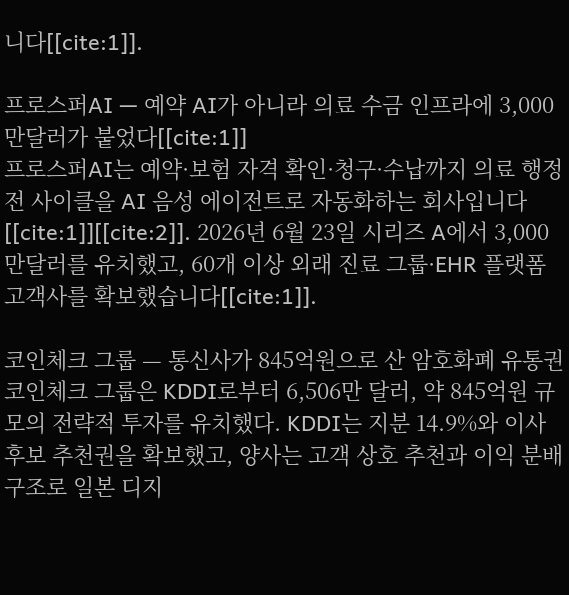니다[[cite:1]].

프로스퍼AI — 예약 AI가 아니라 의료 수금 인프라에 3,000만달러가 붙었다[[cite:1]]
프로스퍼AI는 예약·보험 자격 확인·청구·수납까지 의료 행정 전 사이클을 AI 음성 에이전트로 자동화하는 회사입니다[[cite:1]][[cite:2]]. 2026년 6월 23일 시리즈 A에서 3,000만달러를 유치했고, 60개 이상 외래 진료 그룹·EHR 플랫폼 고객사를 확보했습니다[[cite:1]].

코인체크 그룹 — 통신사가 845억원으로 산 암호화폐 유통권
코인체크 그룹은 KDDI로부터 6,506만 달러, 약 845억원 규모의 전략적 투자를 유치했다. KDDI는 지분 14.9%와 이사 후보 추천권을 확보했고, 양사는 고객 상호 추천과 이익 분배 구조로 일본 디지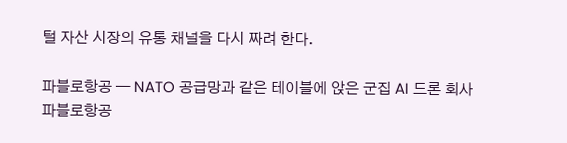털 자산 시장의 유통 채널을 다시 짜려 한다.

파블로항공 — NATO 공급망과 같은 테이블에 앉은 군집 AI 드론 회사
파블로항공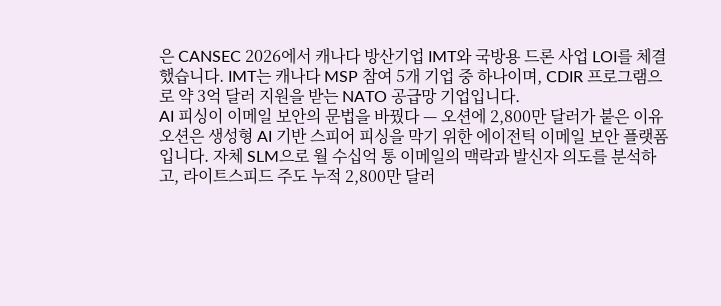은 CANSEC 2026에서 캐나다 방산기업 IMT와 국방용 드론 사업 LOI를 체결했습니다. IMT는 캐나다 MSP 참여 5개 기업 중 하나이며, CDIR 프로그램으로 약 3억 달러 지원을 받는 NATO 공급망 기업입니다.
AI 피싱이 이메일 보안의 문법을 바꿨다 — 오션에 2,800만 달러가 붙은 이유
오션은 생성형 AI 기반 스피어 피싱을 막기 위한 에이전틱 이메일 보안 플랫폼입니다. 자체 SLM으로 월 수십억 통 이메일의 맥락과 발신자 의도를 분석하고, 라이트스피드 주도 누적 2,800만 달러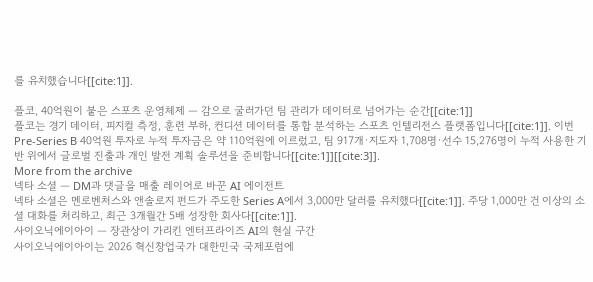를 유치했습니다[[cite:1]].

플코, 40억원이 붙은 스포츠 운영체제 — 감으로 굴러가던 팀 관리가 데이터로 넘어가는 순간[[cite:1]]
플코는 경기 데이터, 피지컬 측정, 훈련 부하, 컨디션 데이터를 통합 분석하는 스포츠 인텔리전스 플랫폼입니다[[cite:1]]. 이번 Pre-Series B 40억원 투자로 누적 투자금은 약 110억원에 이르렀고, 팀 917개·지도자 1,708명·선수 15,276명이 누적 사용한 기반 위에서 글로벌 진출과 개인 발전 계획 솔루션을 준비합니다[[cite:1]][[cite:3]].
More from the archive
넥타 소셜 — DM과 댓글을 매출 레이어로 바꾼 AI 에이전트
넥타 소셜은 멘로벤처스와 앤솔로지 펀드가 주도한 Series A에서 3,000만 달러를 유치했다[[cite:1]]. 주당 1,000만 건 이상의 소셜 대화를 처리하고, 최근 3개월간 5배 성장한 회사다[[cite:1]].
사이오닉에이아이 — 장관상이 가리킨 엔터프라이즈 AI의 현실 구간
사이오닉에이아이는 2026 혁신창업국가 대한민국 국제포럼에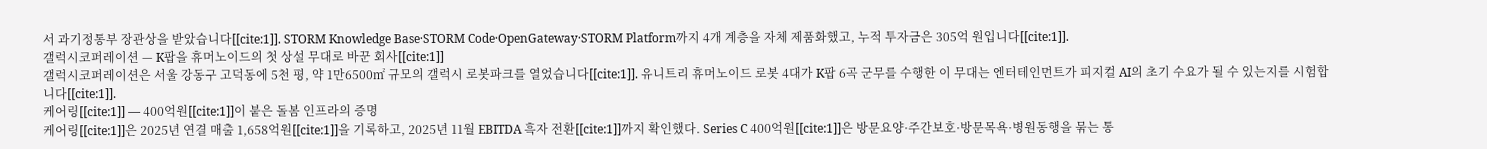서 과기정통부 장관상을 받았습니다[[cite:1]]. STORM Knowledge Base·STORM Code·OpenGateway·STORM Platform까지 4개 계층을 자체 제품화했고, 누적 투자금은 305억 원입니다[[cite:1]].
갤럭시코퍼레이션 — K팝을 휴머노이드의 첫 상설 무대로 바꾼 회사[[cite:1]]
갤럭시코퍼레이션은 서울 강동구 고덕동에 5천 평, 약 1만6500㎡ 규모의 갤럭시 로봇파크를 열었습니다[[cite:1]]. 유니트리 휴머노이드 로봇 4대가 K팝 6곡 군무를 수행한 이 무대는 엔터테인먼트가 피지컬 AI의 초기 수요가 될 수 있는지를 시험합니다[[cite:1]].
케어링[[cite:1]] — 400억원[[cite:1]]이 붙은 돌봄 인프라의 증명
케어링[[cite:1]]은 2025년 연결 매출 1,658억원[[cite:1]]을 기록하고, 2025년 11월 EBITDA 흑자 전환[[cite:1]]까지 확인했다. Series C 400억원[[cite:1]]은 방문요양·주간보호·방문목욕·병원동행을 묶는 통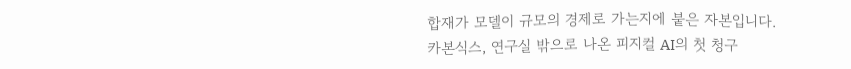합재가 모델이 규모의 경제로 가는지에 붙은 자본입니다.
카본식스, 연구실 밖으로 나온 피지컬 AI의 첫 청구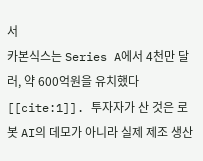서
카본식스는 Series A에서 4천만 달러, 약 600억원을 유치했다[[cite:1]]. 투자자가 산 것은 로봇 AI의 데모가 아니라 실제 제조 생산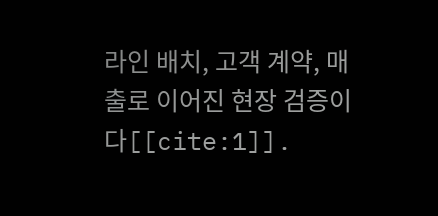라인 배치, 고객 계약, 매출로 이어진 현장 검증이다[[cite:1]].